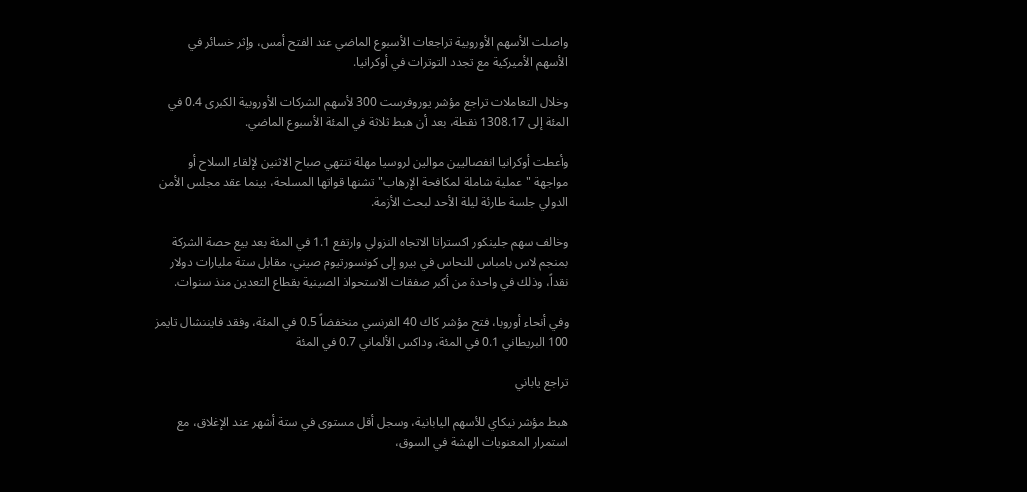واصلت الأسهم الأوروبية تراجعات الأسبوع الماضي عند الفتح أمس، وإثر خسائر في الأسهم الأميركية مع تجدد التوترات في أوكرانيا.

وخلال التعاملات تراجع مؤشر يوروفرست 300 لأسهم الشركات الأوروبية الكبرى 0.4 في المئة إلى 1308.17 نقطة، بعد أن هبط ثلاثة في المئة الأسبوع الماضي.

وأعطت أوكرانيا انفصاليين موالين لروسيا مهلة تنتهي صباح الاثنين لإلقاء السلاح أو مواجهة "عملية شاملة لمكافحة الإرهاب" تشنها قواتها المسلحة، بينما عقد مجلس الأمن الدولي جلسة طارئة ليلة الأحد لبحث الأزمة.

وخالف سهم جلينكور اكستراتا الاتجاه النزولي وارتفع 1.1 في المئة بعد بيع حصة الشركة بمنجم لاس بامباس للنحاس في بيرو إلى كونسورتيوم صيني، مقابل ستة مليارات دولار نقداً، وذلك في واحدة من أكبر صفقات الاستحواذ الصينية بقطاع التعدين منذ سنوات.

وفي أنحاء أوروبا، فتح مؤشر كاك 40 الفرنسي منخفضاً 0.5 في المئة، وفقد فايننشال تايمز 100 البريطاني 0.1 في المئة، وداكس الألماني 0.7 في المئة

تراجع ياباني

هبط مؤشر نيكاي للأسهم اليابانية، وسجل أقل مستوى في ستة أشهر عند الإغلاق، مع استمرار المعنويات الهشة في السوق،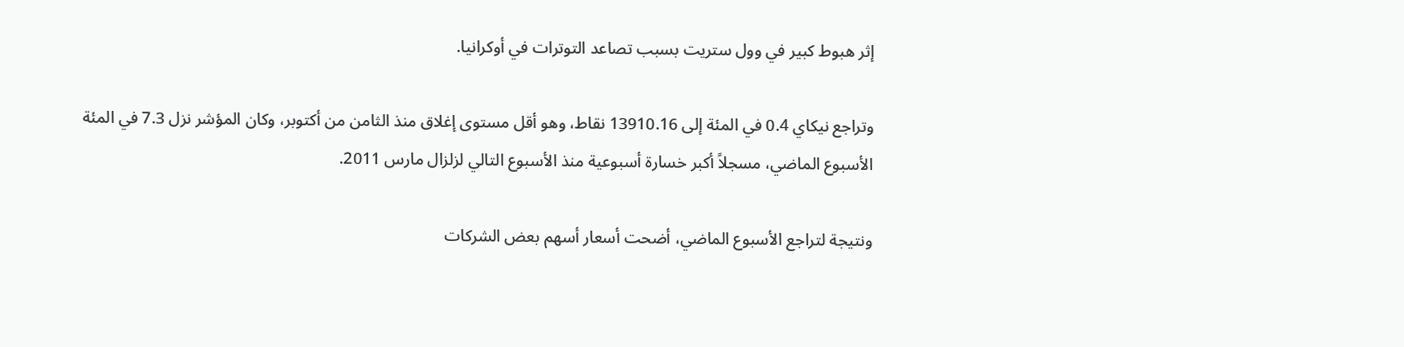إثر هبوط كبير في وول ستريت بسبب تصاعد التوترات في أوكرانيا.

وتراجع نيكاي 0.4 في المئة إلى 13910.16 نقاط، وهو أقل مستوى إغلاق منذ الثامن من أكتوبر، وكان المؤشر نزل 7.3 في المئة الأسبوع الماضي، مسجلاً أكبر خسارة أسبوعية منذ الأسبوع التالي لزلزال مارس 2011.

ونتيجة لتراجع الأسبوع الماضي، أضحت أسعار أسهم بعض الشركات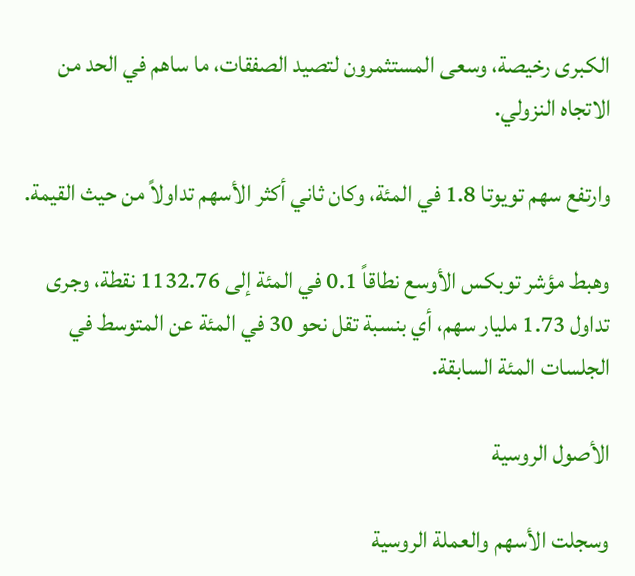الكبرى رخيصة، وسعى المستثمرون لتصيد الصفقات، ما ساهم في الحد من الاتجاه النزولي.

وارتفع سهم تويوتا 1.8 في المئة، وكان ثاني أكثر الأسهم تداولاً من حيث القيمة.

وهبط مؤشر توبكس الأوسع نطاقاً 0.1 في المئة إلى 1132.76 نقطة، وجرى تداول 1.73 مليار سهم، أي بنسبة تقل نحو 30 في المئة عن المتوسط في الجلسات المئة السابقة.

الأصول الروسية

وسجلت الأسهم والعملة الروسية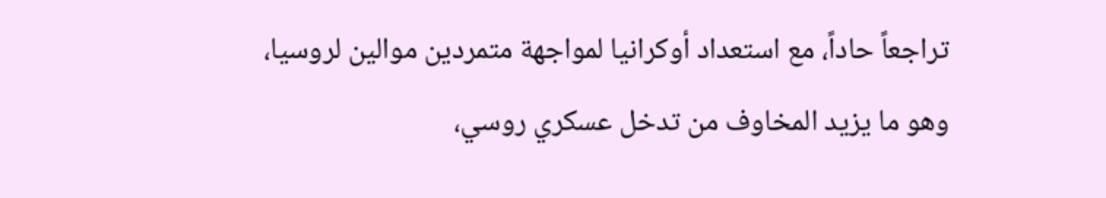تراجعاً حاداً، مع استعداد أوكرانيا لمواجهة متمردين موالين لروسيا، وهو ما يزيد المخاوف من تدخل عسكري روسي،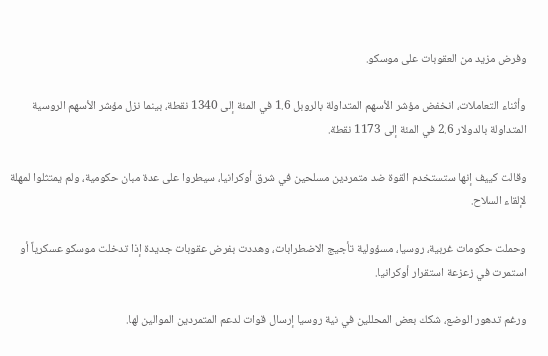وفرض مزيد من العقوبات على موسكو.

وأثناء التعاملات، انخفض مؤشر الأسهم المتداولة بالروبل 1.6 في المئة إلى 1340 نقطة، بينما نزل مؤشر الأسهم الروسية المتداولة بالدولار 2.6 في المئة إلى 1173 نقطة.

وقالت كييف إنها ستستخدم القوة ضد متمردين مسلحين في شرق أوكرانيا، سيطروا على عدة مبان حكومية، ولم يمتثلوا لمهلة لإلقاء السلاح.

وحملت حكومات غربية، روسيا، مسؤولية تأجيج الاضطرابات، وهددت بفرض عقوبات جديدة إذا تدخلت موسكو عسكرياً أو استمرت في زعزعة استقرار أوكرانيا.

ورغم تدهور الوضع، شكك بعض المحللين في نية روسيا إرسال قوات لدعم المتمردين الموالين لها.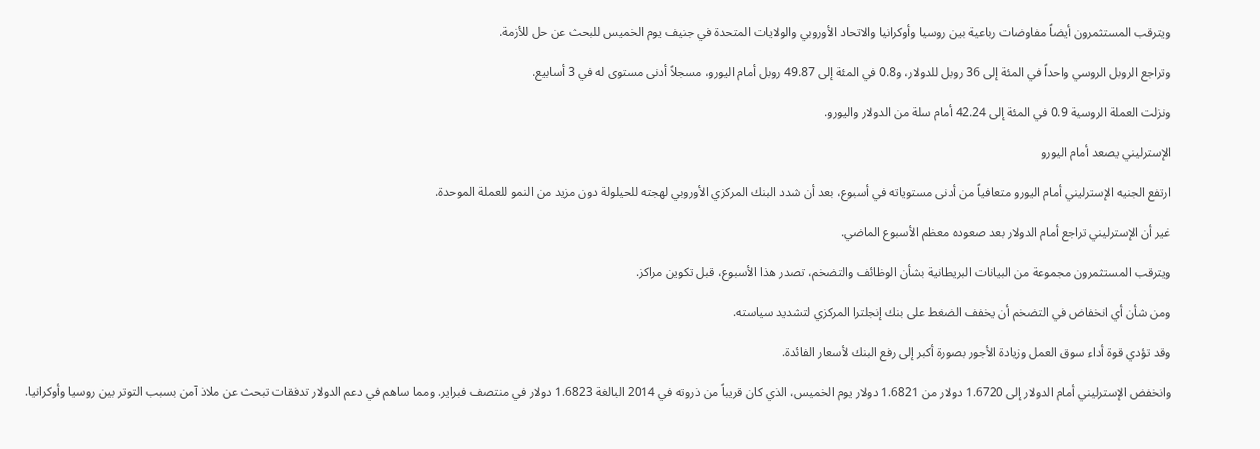ويترقب المستثمرون أيضاً مفاوضات رباعية بين روسيا وأوكرانيا والاتحاد الأوروبي والولايات المتحدة في جنيف يوم الخميس للبحث عن حل للأزمة.

وتراجع الروبل الروسي واحداً في المئة إلى 36 روبل للدولار، و0.8 في المئة إلى 49.87 روبل أمام اليورو، مسجلاً أدنى مستوى له في 3 أسابيع.

ونزلت العملة الروسية 0.9 في المئة إلى 42.24 أمام سلة من الدولار واليورو.

الإسترليني يصعد أمام اليورو

ارتفع الجنيه الإسترليني أمام اليورو متعافياً من أدنى مستوياته في أسبوع، بعد أن شدد البنك المركزي الأوروبي لهجته للحيلولة دون مزيد من النمو للعملة الموحدة.

غير أن الإسترليني تراجع أمام الدولار بعد صعوده معظم الأسبوع الماضي.

ويترقب المستثمرون مجموعة من البيانات البريطانية بشأن الوظائف والتضخم، تصدر هذا الأسبوع، قبل تكوين مراكز.

ومن شأن أي انخفاض في التضخم أن يخفف الضغط على بنك إنجلترا المركزي لتشديد سياسته.

وقد تؤدي قوة أداء سوق العمل وزيادة الأجور بصورة أكبر إلى رفع البنك لأسعار الفائدة.

وانخفض الإسترليني أمام الدولار إلى 1.6720 دولار من 1.6821 دولار يوم الخميس، الذي كان قريباً من ذروته في 2014 البالغة 1.6823 دولار في منتصف فبراير. ومما ساهم في دعم الدولار تدفقات تبحث عن ملاذ آمن بسبب التوتر بين روسيا وأوكرانيا.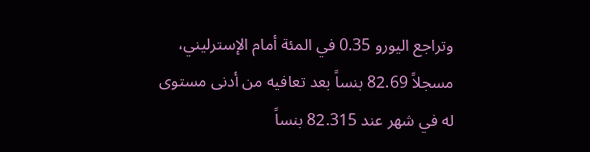وتراجع اليورو 0.35 في المئة أمام الإسترليني، مسجلاً 82.69 بنساً بعد تعافيه من أدنى مستوى له في شهر عند 82.315 بنساً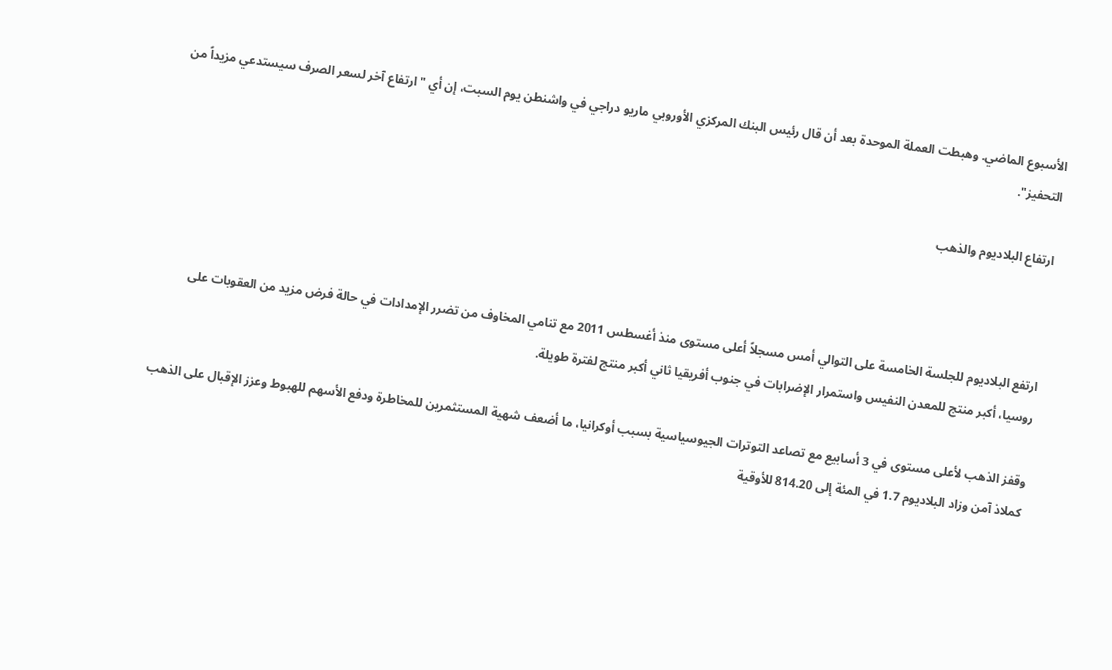الأسبوع الماضي. وهبطت العملة الموحدة بعد أن قال رئيس البنك المركزي الأوروبي ماريو دراجي في واشنطن يوم السبت، إن أي "ارتفاع آخر لسعر الصرف سيستدعي مزيداً من التحفيز".

ارتفاع البلاديوم والذهب



ارتفع البلاديوم للجلسة الخامسة على التوالي أمس مسجلاً أعلى مستوى منذ أغسطس 2011 مع تنامي المخاوف من تضرر الإمدادات في حالة فرض مزيد من العقوبات على روسيا، أكبر منتج للمعدن النفيس واستمرار الإضرابات في جنوب أفريقيا ثاني أكبر منتج لفترة طويلة.

وقفز الذهب لأعلى مستوى في 3 أسابيع مع تصاعد التوترات الجيوسياسية بسبب أوكرانيا، ما أضعف شهية المستثمرين للمخاطرة ودفع الأسهم للهبوط وعزز الإقبال على الذهب كملاذ آمن وزاد البلاديوم 1.7 في المئة إلى 814.20 للأوقية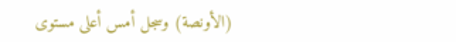(الأونصة) وسجل أمس أعلى مستوى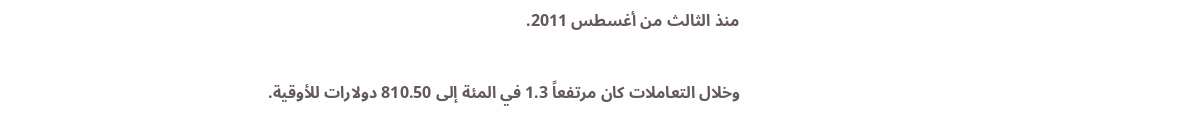منذ الثالث من أغسطس 2011.

وخلال التعاملات كان مرتفعاً 1.3 في المئة إلى 810.50 دولارات للأوقية.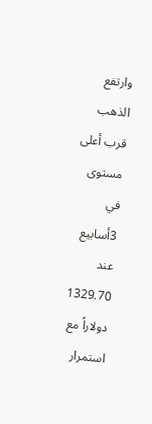وارتفع الذهب قرب أعلى مستوى في 3أسابيع عند 1329.70 دولاراً مع استمرار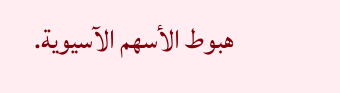هبوط الأسهم الآسيوية.